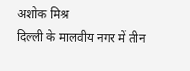अशोक मिश्र
दिल्ली के मालवीय नगर में तीन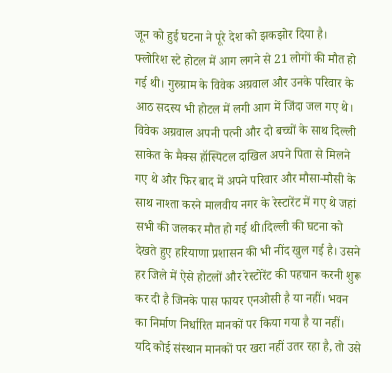जून को हुई घटना ने पूरे देश को झकझोर दिया है। फ्लोरिश स्टे होटल में आग लगने से 21 लोगों की मौत हो गई थी। गुरुग्राम के विवेक अग्रवाल और उनके परिवार के आठ सदस्य भी होटल में लगी आग में जिंदा जल गए थे। विवेक अग्रवाल अपनी पत्नी और दो बच्चों के साथ दिल्ली साकेत के मैक्स हॉस्पिटल दाखिल अपने पिता से मिलने गए थे और फिर बाद में अपने परिवार और मौसा-मौसी के साथ नाश्ता करने मालवीय नगर के रेस्टारेंट में गए थे जहां सभी की जलकर मौत हो गई थी।दिल्ली की घटना को देखते हुए हरियाणा प्रशासन की भी नींद खुल गई है। उसने हर जिले में ऐसे होटलों और रेस्टोरेंट की पहचान करनी शुरू कर दी है जिनके पास फायर एनओसी है या नहीं। भवन का निर्माण निर्धारित मानकों पर किया गया है या नहीं। यदि कोई संस्थान मानकों पर खरा नहीं उतर रहा है, तो उसे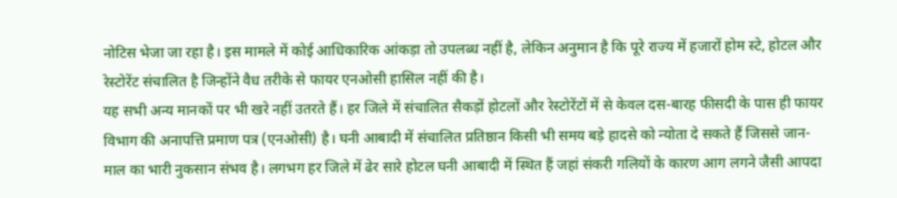नोटिस भेजा जा रहा है। इस मामले में कोई आधिकारिक आंकड़ा तो उपलब्ध नहीं है, लेकिन अनुमान है कि पूरे राज्य में हजारों होम स्टे, होटल और रेस्टोरेंट संचालित है जिन्होंने वैध तरीके से फायर एनओसी हासिल नहीं की है।
यह सभी अन्य मानकों पर भी खरे नहीं उतरते हैं। हर जिले में संचालित सैकड़ों होटलों और रेस्टोरेंटों में से केवल दस-बारह फीसदी के पास ही फायर विभाग की अनापत्ति प्रमाण पत्र (एनओसी) है। घनी आबादी में संचालित प्रतिष्ठान किसी भी समय बड़े हादसे को न्योता दे सकते हैं जिससे जान-माल का भारी नुकसान संभव है। लगभग हर जिले में ढेर सारे होटल घनी आबादी में स्थित हैं जहां संकरी गलियों के कारण आग लगने जैसी आपदा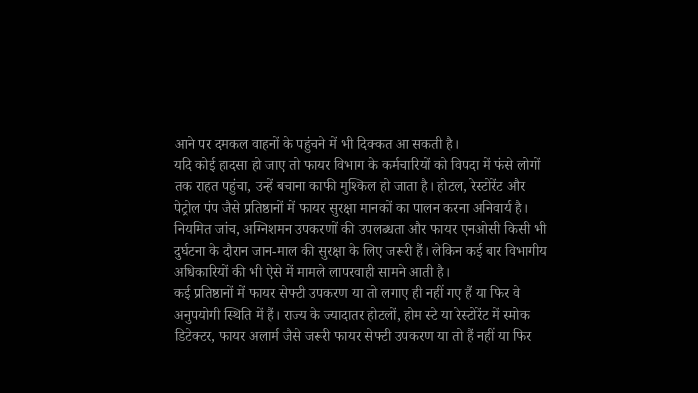आने पर दमकल वाहनों के पहुंचने में भी दिक्कत आ सकती है।
यदि कोई हादसा हो जाए तो फायर विभाग के कर्मचारियों को विपदा में फंसे लोगों तक राहत पहुंचा, उन्हें बचाना काफी मुश्किल हो जाता है। होटल, रेस्टोरेंट और पेट्रोल पंप जैसे प्रतिष्ठानों में फायर सुरक्षा मानकों का पालन करना अनिवार्य है। नियमित जांच, अग्निशमन उपकरणों की उपलब्धता और फायर एनओसी किसी भी दुर्घटना के दौरान जान-माल की सुरक्षा के लिए जरूरी हैं। लेकिन कई बार विभागीय अधिकारियों की भी ऐसे में मामले लापरवाही सामने आती है।
कई प्रतिष्ठानों में फायर सेफ्टी उपकरण या तो लगाए ही नहीं गए हैं या फिर वे अनुपयोगी स्थिति में हैं। राज्य के ज्यादातर होटलों, होम स्टे या रेस्टोरेंट में स्मोक डिटेक्टर, फायर अलार्म जैसे जरूरी फायर सेफ्टी उपकरण या तो हैं नहीं या फिर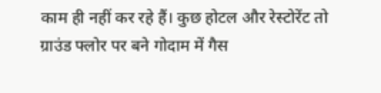काम ही नहीं कर रहे हैं। कुछ होटल और रेस्टोरेंट तो ग्राउंड फ्लोर पर बने गोदाम में गैस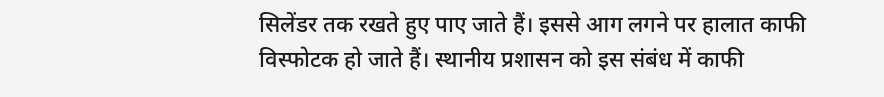सिलेंडर तक रखते हुए पाए जाते हैं। इससे आग लगने पर हालात काफी विस्फोटक हो जाते हैं। स्थानीय प्रशासन को इस संबंध में काफी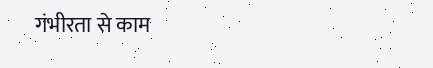गंभीरता से काम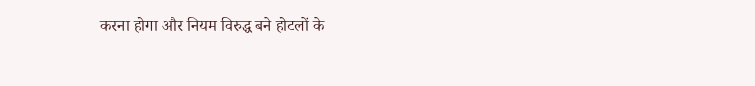करना होगा और नियम विरुद्ध बने होटलों के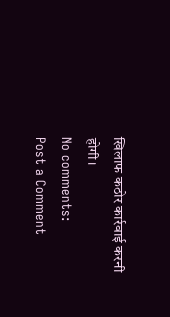खिलाफ कठोर कार्रवाई करनी होगी।
No comments:
Post a Comment